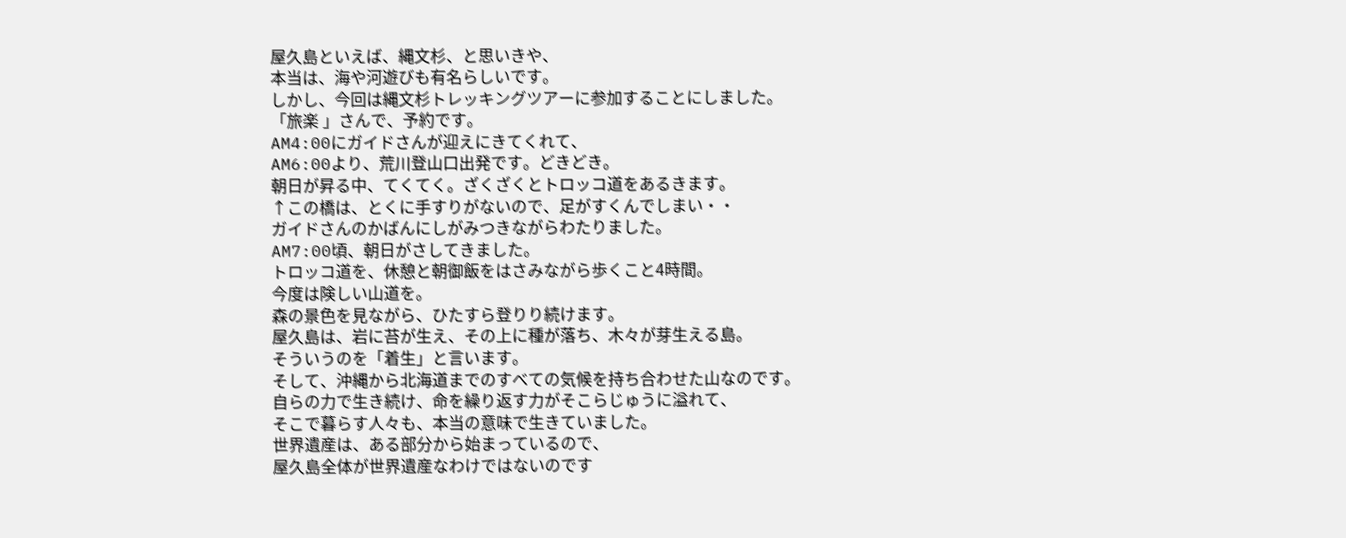屋久島といえば、縄文杉、と思いきや、
本当は、海や河遊びも有名らしいです。
しかし、今回は縄文杉トレッキングツアーに参加することにしました。
「旅楽 」さんで、予約です。
AM4:00にガイドさんが迎えにきてくれて、
AM6:00より、荒川登山口出発です。どきどき。
朝日が昇る中、てくてく。ざくざくとトロッコ道をあるきます。
↑この橋は、とくに手すりがないので、足がすくんでしまい・・
ガイドさんのかばんにしがみつきながらわたりました。
AM7:00頃、朝日がさしてきました。
トロッコ道を、休憩と朝御飯をはさみながら歩くこと4時間。
今度は険しい山道を。
森の景色を見ながら、ひたすら登りり続けます。
屋久島は、岩に苔が生え、その上に種が落ち、木々が芽生える島。
そういうのを「着生」と言います。
そして、沖縄から北海道までのすべての気候を持ち合わせた山なのです。
自らの力で生き続け、命を繰り返す力がそこらじゅうに溢れて、
そこで暮らす人々も、本当の意味で生きていました。
世界遺産は、ある部分から始まっているので、
屋久島全体が世界遺産なわけではないのです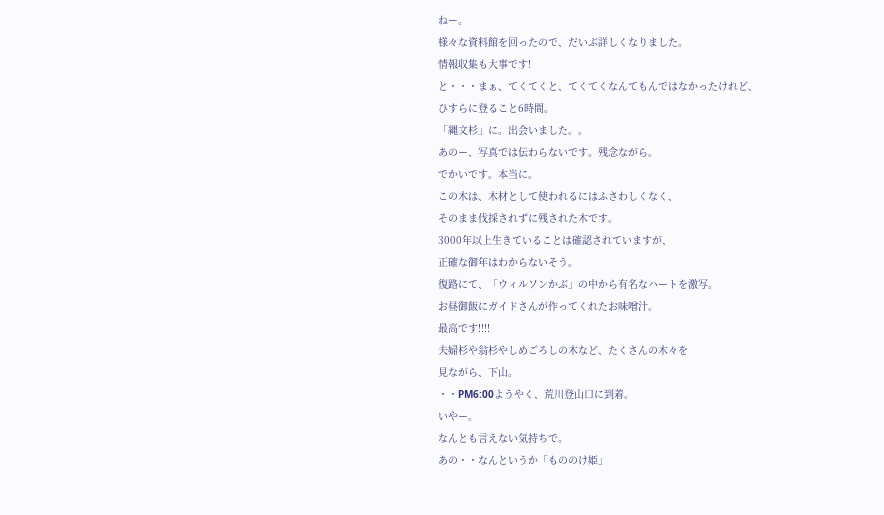ねー。
様々な資料館を回ったので、だいぶ詳しくなりました。
情報収集も大事です!
と・・・まぁ、てくてくと、てくてくなんてもんではなかったけれど、
ひすらに登ること6時間。
「縄文杉」に。出会いました。。
あのー、写真では伝わらないです。残念ながら。
でかいです。本当に。
この木は、木材として使われるにはふさわしくなく、
そのまま伐採されずに残された木です。
3000年以上生きていることは確認されていますが、
正確な御年はわからないそう。
復路にて、「ウィルソンかぶ」の中から有名なハートを激写。
お昼御飯にガイドさんが作ってくれたお味噌汁。
最高です!!!!
夫婦杉や翁杉やしめごろしの木など、たくさんの木々を
見ながら、下山。
・・PM6:00ようやく、荒川登山口に到着。
いやー。
なんとも言えない気持ちで。
あの・・なんというか「もののけ姫」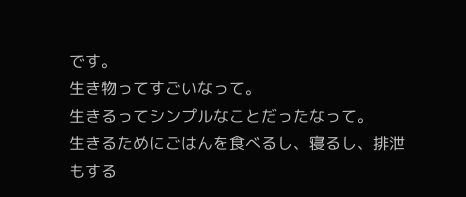です。
生き物ってすごいなって。
生きるってシンプルなことだったなって。
生きるためにごはんを食べるし、寝るし、排泄もする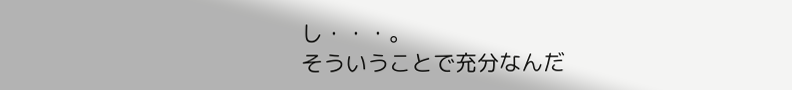し・・・。
そういうことで充分なんだ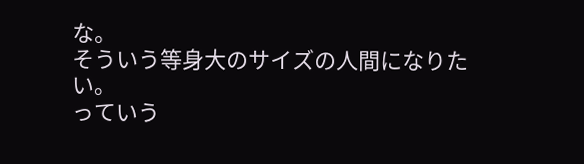な。
そういう等身大のサイズの人間になりたい。
っていう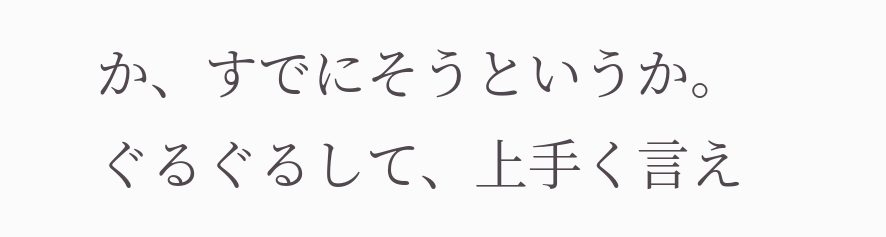か、すでにそうというか。
ぐるぐるして、上手く言え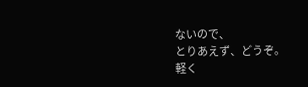ないので、
とりあえず、どうぞ。
軽く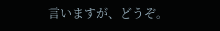言いますが、どうぞ。